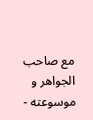مع صاحب الجواهر و موسوعته -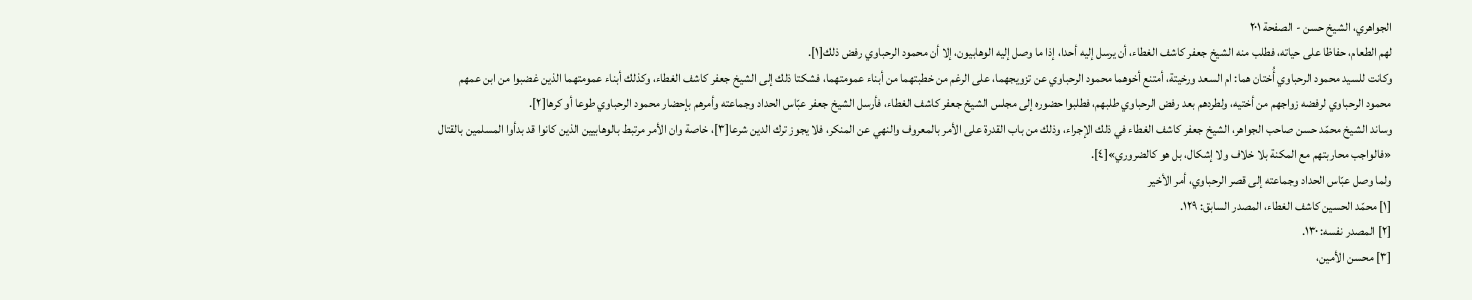الجواهري، الشيخ حسن - الصفحة ٢٠١
لهم الطعام، حفاظا على حياته، فطلب منه الشيخ جعفر كاشف الغطاء، أن يرسل إليه أحدا، إذا ما وصل إليه الوهابيون، إلا أن محمود الرحباوي رفض ذلك[١].
وكانت للسيد محمود الرحباوي أُختان هما: ام السعد ورخيتة، أمتنع أخوهما محمود الرحباوي عن تزويجهما، على الرغم من خطبتهما من أبناء عمومتهما، فشكتا ذلك إلى الشيخ جعفر كاشف الغطاء، وكذلك أبناء عمومتهما الذين غضبوا من ابن عمهم محمود الرحباوي لرفضه زواجهم من أختيه، ولطردهم بعد رفض الرحباوي طلبهم، فطلبوا حضوره إلى مجلس الشيخ جعفر كاشف الغطاء، فأرسل الشيخ جعفر عبّاس الحداد وجماعته وأمرهم بإحضار محمود الرحباوي طوعا أو كرها[٢].
وساند الشيخ محمّد حسن صاحب الجواهر، الشيخ جعفر كاشف الغطاء في ذلك الإجراء، وذلك من باب القدرة على الأمر بالمعروف والنهي عن المنكر، فلا يجوز ترك الدين شرعا[٣]، خاصة وان الأمر مرتبط بالوهابيين الذين كانوا قد بدأوا المسلمين بالقتال «فالواجب محاربتهم مع المكنة بلا خلاف ولا إشكال، بل هو كالضروري»[٤].
ولما وصل عبّاس الحداد وجماعته إلى قصر الرحباوي، أمر الأخير
[١] محمّد الحسين كاشف الغطاء، المصدر السابق: ١٢٩.
[٢] المصدر نفسه: ١٣٠.
[٣] محسن الأمين،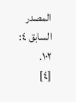المصدر السابق ٤: ١٠٢.
[٤]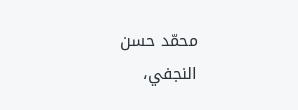محمّد حسن النجفي،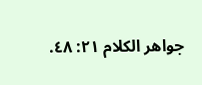جواهر الكلام ٢١: ٤٨.